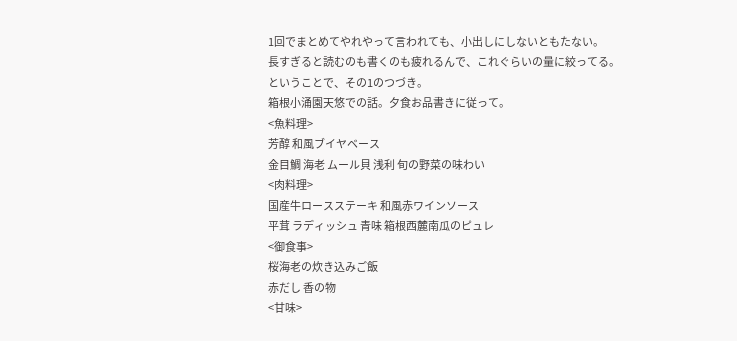1回でまとめてやれやって言われても、小出しにしないともたない。
長すぎると読むのも書くのも疲れるんで、これぐらいの量に絞ってる。
ということで、その1のつづき。
箱根小涌園天悠での話。夕食お品書きに従って。
<魚料理>
芳醇 和風ブイヤベース
金目鯛 海老 ムール貝 浅利 旬の野菜の味わい
<肉料理>
国産牛ロースステーキ 和風赤ワインソース
平茸 ラディッシュ 青味 箱根西麓南瓜のピュレ
<御食事>
桜海老の炊き込みご飯
赤だし 香の物
<甘味>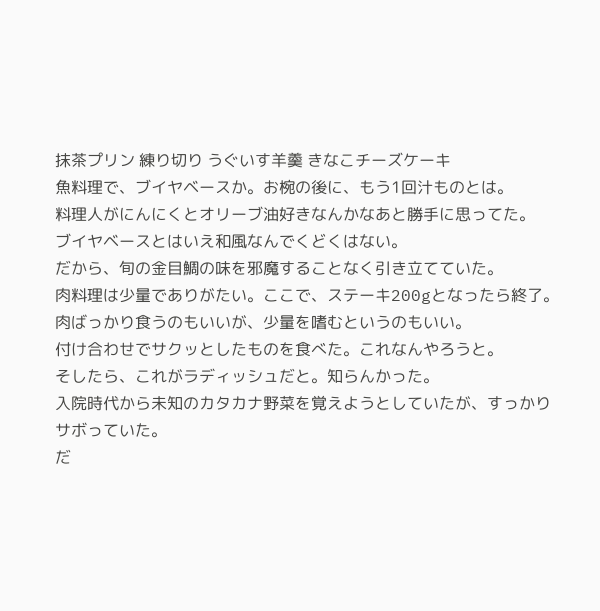抹茶プリン 練り切り うぐいす羊羹 きなこチーズケーキ
魚料理で、ブイヤベースか。お椀の後に、もう1回汁ものとは。
料理人がにんにくとオリーブ油好きなんかなあと勝手に思ってた。
ブイヤベースとはいえ和風なんでくどくはない。
だから、旬の金目鯛の味を邪魔することなく引き立てていた。
肉料理は少量でありがたい。ここで、ステーキ200gとなったら終了。
肉ばっかり食うのもいいが、少量を嗜むというのもいい。
付け合わせでサクッとしたものを食べた。これなんやろうと。
そしたら、これがラディッシュだと。知らんかった。
入院時代から未知のカタカナ野菜を覚えようとしていたが、すっかりサボっていた。
だ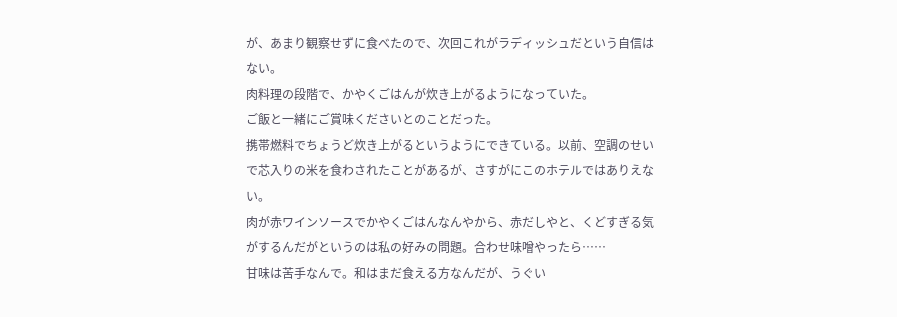が、あまり観察せずに食べたので、次回これがラディッシュだという自信はない。
肉料理の段階で、かやくごはんが炊き上がるようになっていた。
ご飯と一緒にご賞味くださいとのことだった。
携帯燃料でちょうど炊き上がるというようにできている。以前、空調のせいで芯入りの米を食わされたことがあるが、さすがにこのホテルではありえない。
肉が赤ワインソースでかやくごはんなんやから、赤だしやと、くどすぎる気がするんだがというのは私の好みの問題。合わせ味噌やったら……
甘味は苦手なんで。和はまだ食える方なんだが、うぐい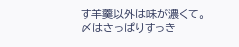す羊羹以外は味が濃くて。
〆はさっぱりすっき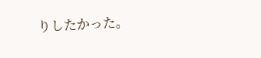りしたかった。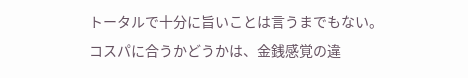トータルで十分に旨いことは言うまでもない。
コスパに合うかどうかは、金銭感覚の違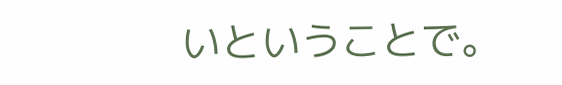いということで。